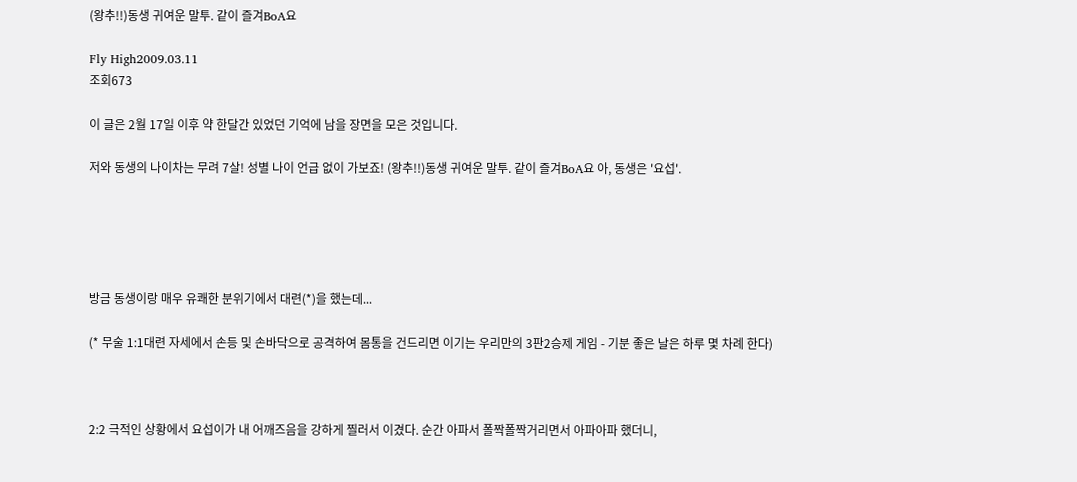(왕추!!)동생 귀여운 말투. 같이 즐겨BoA요

Fly High2009.03.11
조회673

이 글은 2월 17일 이후 약 한달간 있었던 기억에 남을 장면을 모은 것입니다.

저와 동생의 나이차는 무려 7살! 성별 나이 언급 없이 가보죠! (왕추!!)동생 귀여운 말투. 같이 즐겨BoA요 아, 동생은 '요섭'.





방금 동생이랑 매우 유쾌한 분위기에서 대련(*)을 했는데...

(* 무술 1:1대련 자세에서 손등 및 손바닥으로 공격하여 몸통을 건드리면 이기는 우리만의 3판2승제 게임 - 기분 좋은 날은 하루 몇 차례 한다)



2:2 극적인 상황에서 요섭이가 내 어깨즈음을 강하게 찔러서 이겼다. 순간 아파서 폴짝폴짝거리면서 아파아파 했더니,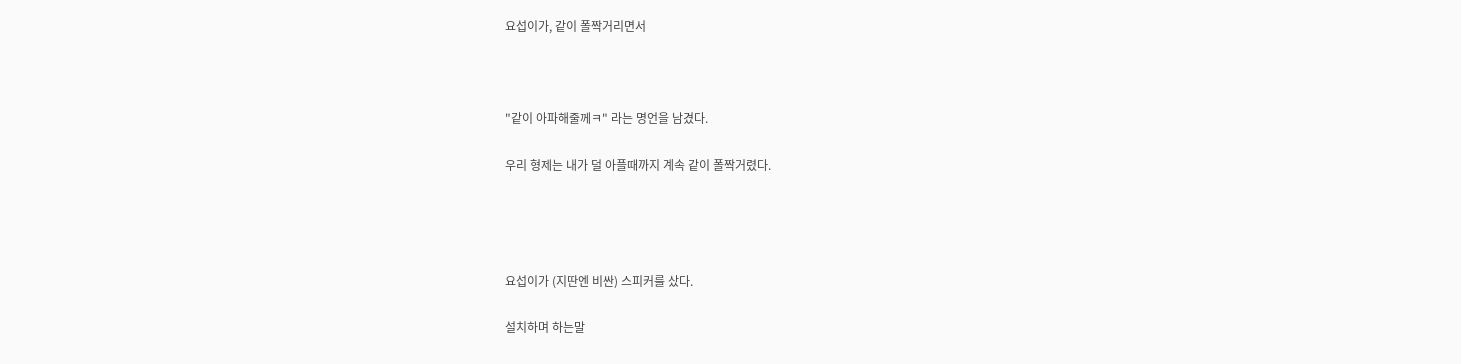요섭이가, 같이 폴짝거리면서



"같이 아파해줄께ㅋ" 라는 명언을 남겼다.

우리 형제는 내가 덜 아플때까지 계속 같이 폴짝거렸다.




요섭이가 (지딴엔 비싼) 스피커를 샀다.

설치하며 하는말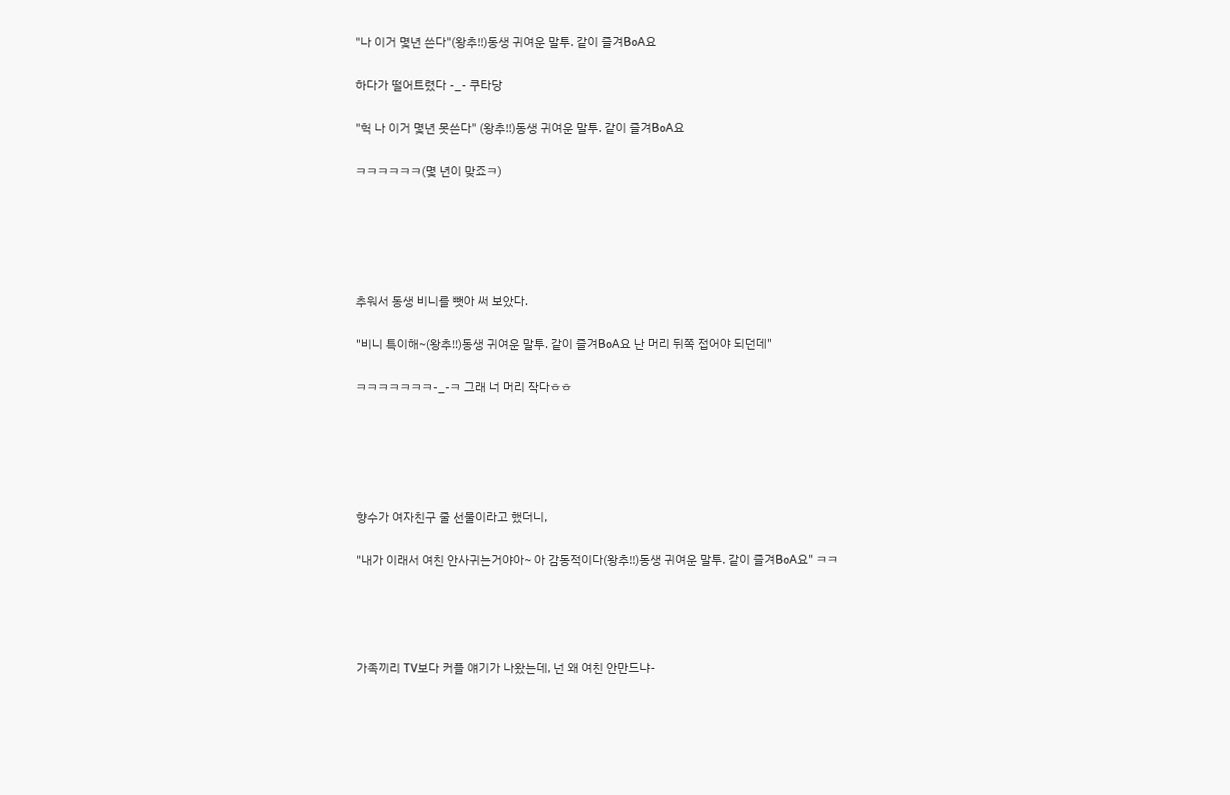"나 이거 몇년 쓴다"(왕추!!)동생 귀여운 말투. 같이 즐겨BoA요

하다가 떨어트렸다 -_- 쿠타당

"헉 나 이거 몇년 못쓴다" (왕추!!)동생 귀여운 말투. 같이 즐겨BoA요

ㅋㅋㅋㅋㅋㅋ(몇 년이 맞죠ㅋ)





추워서 동생 비니를 뺏아 써 보았다.

"비니 특이해~(왕추!!)동생 귀여운 말투. 같이 즐겨BoA요 난 머리 뒤쪽 접어야 되던데"

ㅋㅋㅋㅋㅋㅋㅋ-_-ㅋ 그래 너 머리 작다ㅎㅎ





향수가 여자친구 줄 선물이라고 했더니,

"내가 이래서 여친 안사귀는거야아~ 아 감동적이다(왕추!!)동생 귀여운 말투. 같이 즐겨BoA요" ㅋㅋ




가족끼리 TV보다 커플 얘기가 나왔는데, 넌 왜 여친 안만드냐-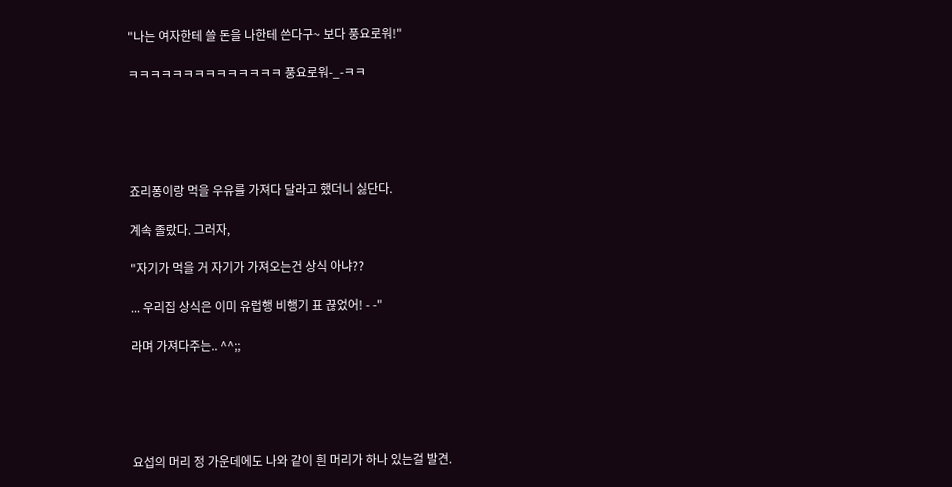"나는 여자한테 쓸 돈을 나한테 쓴다구~ 보다 풍요로워!"

ㅋㅋㅋㅋㅋㅋㅋㅋㅋㅋㅋㅋㅋㅋ 풍요로워-_-ㅋㅋ





죠리퐁이랑 먹을 우유를 가져다 달라고 했더니 싫단다.

계속 졸랐다. 그러자,

"자기가 먹을 거 자기가 가져오는건 상식 아냐??

... 우리집 상식은 이미 유럽행 비행기 표 끊었어! - -"

라며 가져다주는.. ^^;;





요섭의 머리 정 가운데에도 나와 같이 흰 머리가 하나 있는걸 발견.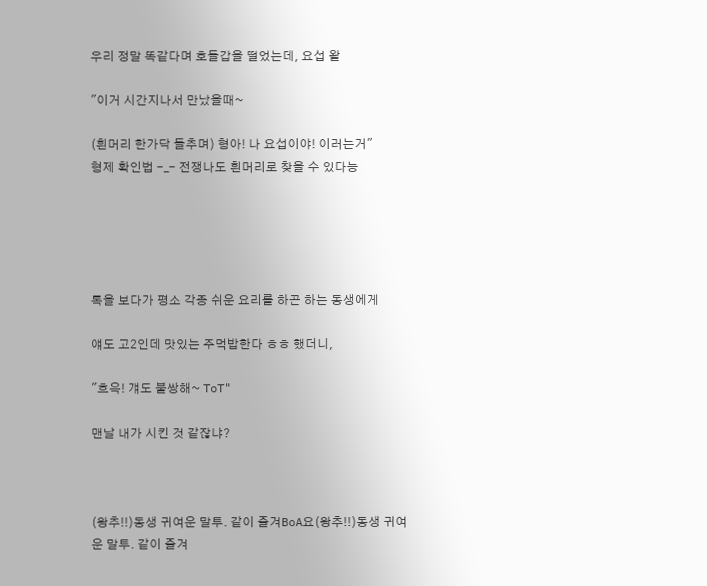우리 정말 똑같다며 호들갑을 떨었는데, 요섭 왈

"이거 시간지나서 만났을때~

(흰머리 한가닥 들추며) 형아! 나 요섭이야! 이러는거"
형제 확인법 -_- 전쟁나도 흰머리로 찾을 수 있다능





톡을 보다가 평소 각종 쉬운 요리를 하곤 하는 동생에게

얘도 고2인데 맛있는 주먹밥한다 ㅎㅎ 했더니,

"흐윽! 걔도 불쌍해~ ToT"

맨날 내가 시킨 것 같잖냐?



(왕추!!)동생 귀여운 말투. 같이 즐겨BoA요(왕추!!)동생 귀여운 말투. 같이 즐겨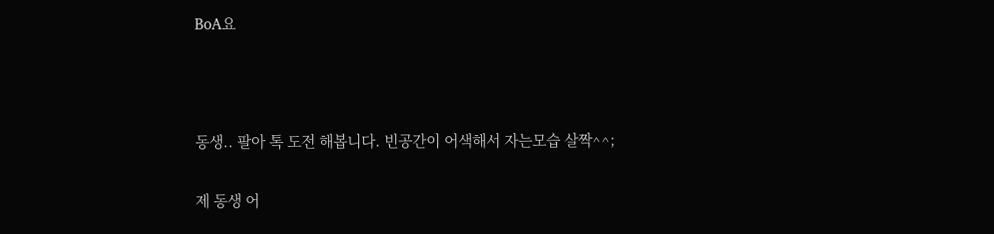BoA요



동생.. 팔아 톡 도전 해봅니다. 빈공간이 어색해서 자는모습 살짝^^;

제 동생 어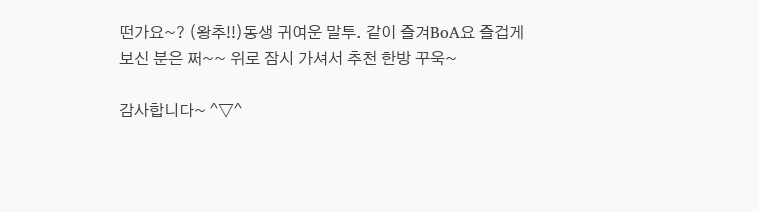떤가요~? (왕추!!)동생 귀여운 말투. 같이 즐겨BoA요 즐겁게 보신 분은 쩌~~ 위로 잠시 가셔서 추천 한방 꾸욱~

감사합니다~ ^▽^